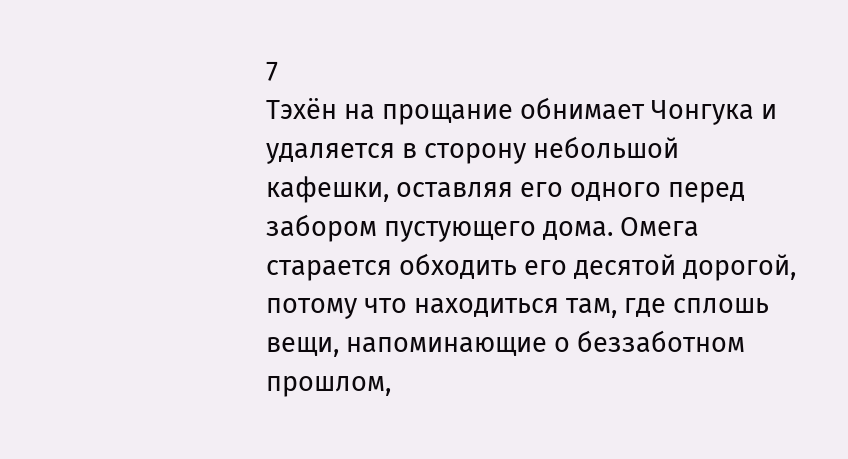7
Тэхён на прощание обнимает Чонгука и удаляется в сторону небольшой кафешки, оставляя его одного перед забором пустующего дома. Омега старается обходить его десятой дорогой, потому что находиться там, где сплошь вещи, напоминающие о беззаботном прошлом,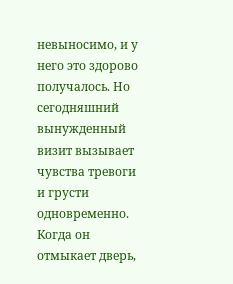невыносимо, и у него это здорово получалось. Но сегодняшний вынужденный визит вызывает чувства тревоги и грусти одновременно. Когда он отмыкает дверь,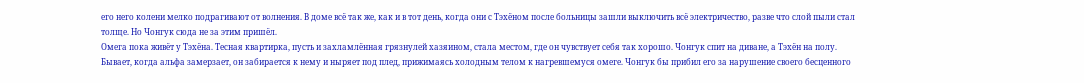его него колени мелко подрагивают от волнения. В доме всё так же, как и в тот день, когда они с Тэхёном после больницы зашли выключить всё электричество, разве что слой пыли стал толще. Но Чонгук сюда не за этим пришёл.
Омега пока живёт у Тэхёна. Тесная квартирка, пусть и захламлённая грязнулей хазяином, стала местом, где он чувствует себя так хорошо. Чонгук спит на диване, а Тэхён на полу. Бывает, когда альфа замерзает, он забирается к нему и ныряет под плед, прижимаясь холодным телом к нагревшемуся омеге. Чонгук бы прибил его за нарушение своего бесценного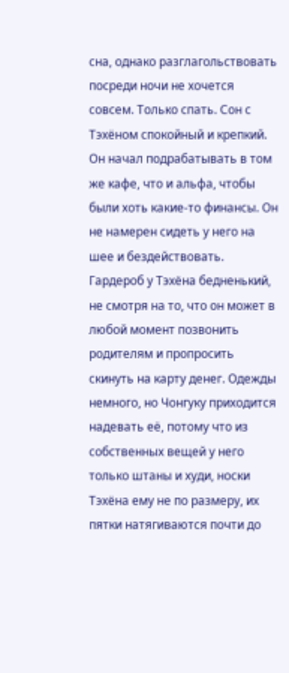сна, однако разглагольствовать посреди ночи не хочется совсем. Только спать. Сон с Тэхёном спокойный и крепкий. Он начал подрабатывать в том же кафе, что и альфа, чтобы были хоть какие-то финансы. Он не намерен сидеть у него на шее и бездействовать. Гардероб у Тэхёна бедненький, не смотря на то, что он может в любой момент позвонить родителям и пропросить скинуть на карту денег. Одежды немного, но Чонгуку приходится надевать её, потому что из собственных вещей у него только штаны и худи, носки Тэхёна ему не по размеру, их пятки натягиваются почти до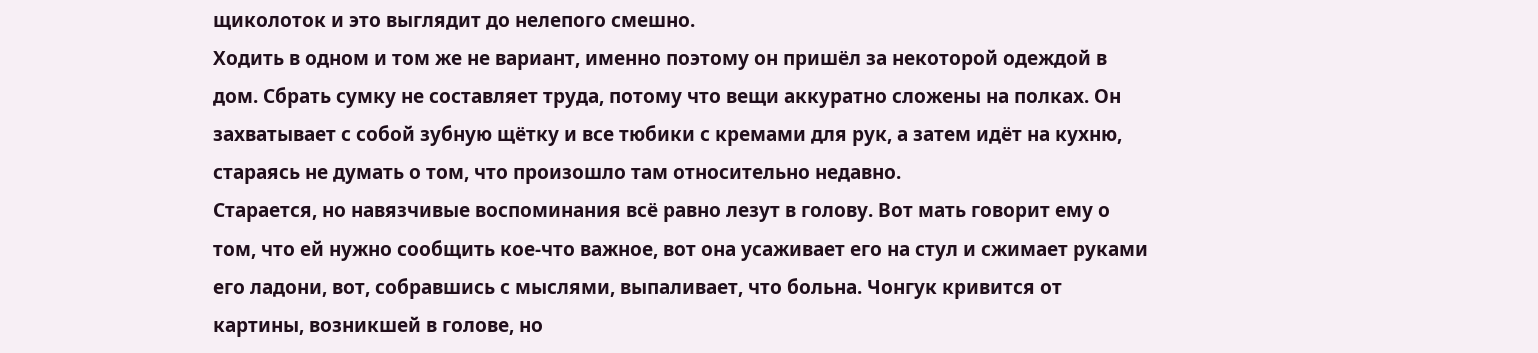щиколоток и это выглядит до нелепого смешно.
Ходить в одном и том же не вариант, именно поэтому он пришёл за некоторой одеждой в дом. Сбрать сумку не составляет труда, потому что вещи аккуратно сложены на полках. Он захватывает с собой зубную щётку и все тюбики с кремами для рук, а затем идёт на кухню, стараясь не думать о том, что произошло там относительно недавно.
Старается, но навязчивые воспоминания всё равно лезут в голову. Вот мать говорит ему о том, что ей нужно сообщить кое-что важное, вот она усаживает его на стул и сжимает руками его ладони, вот, собравшись с мыслями, выпаливает, что больна. Чонгук кривится от картины, возникшей в голове, но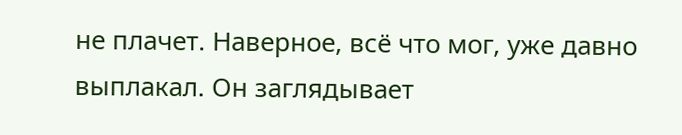не плачет. Наверное, всё что мог, уже давно выплакал. Он заглядывает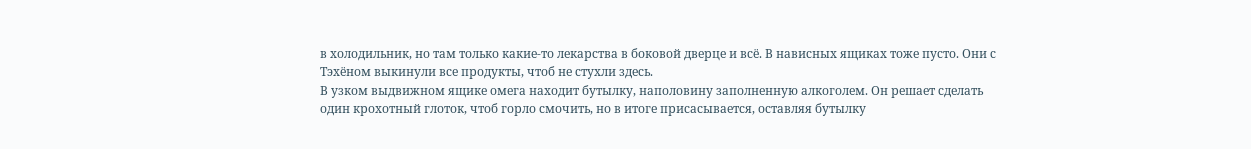в холодильник, но там только какие-то лекарства в боковой дверце и всё. В нависных ящиках тоже пусто. Они с Тэхёном выкинули все продукты, чтоб не стухли здесь.
В узком выдвижном ящике омега находит бутылку, наполовину заполненную алкоголем. Он решает сделать один крохотный глоток, чтоб горло смочить, но в итоге присасывается, оставляя бутылку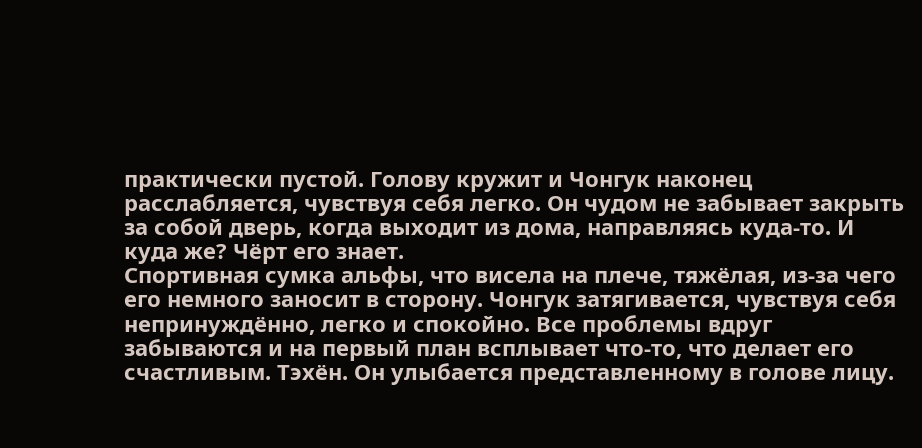практически пустой. Голову кружит и Чонгук наконец расслабляется, чувствуя себя легко. Он чудом не забывает закрыть за собой дверь, когда выходит из дома, направляясь куда-то. И куда же? Чёрт его знает.
Спортивная сумка альфы, что висела на плече, тяжёлая, из-за чего его немного заносит в сторону. Чонгук затягивается, чувствуя себя непринуждённо, легко и спокойно. Все проблемы вдруг забываются и на первый план всплывает что-то, что делает его счастливым. Тэхён. Он улыбается представленному в голове лицу.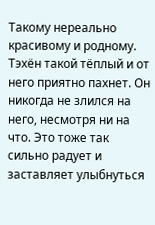Такому нереально красивому и родному. Тэхён такой тёплый и от него приятно пахнет. Он никогда не злился на него, несмотря ни на что. Это тоже так сильно радует и заставляет улыбнуться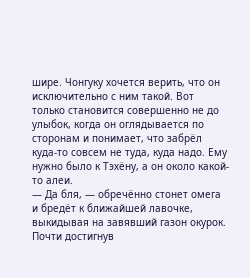шире. Чонгуку хочется верить, что он исключительно с ним такой. Вот только становится совершенно не до улыбок, когда он оглядывается по сторонам и понимает, что забрёл куда-то совсем не туда, куда надо. Ему нужно было к Тэхёну, а он около какой-то алеи.
— Да бля, — обречённо стонет омега и бредёт к ближайшей лавочке, выкидывая на завявший газон окурок. Почти достигнув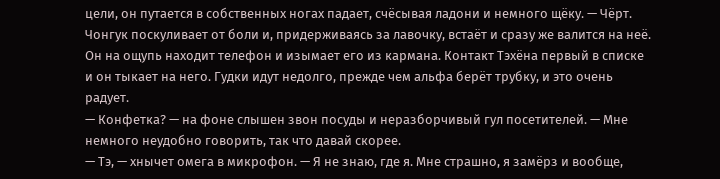цели, он путается в собственных ногах падает, счёсывая ладони и немного щёку. — Чёрт.
Чонгук поскуливает от боли и, придерживаясь за лавочку, встаёт и сразу же валится на неё. Он на ощупь находит телефон и изымает его из кармана. Контакт Тэхёна первый в списке и он тыкает на него. Гудки идут недолго, прежде чем альфа берёт трубку, и это очень радует.
— Конфетка? — на фоне слышен звон посуды и неразборчивый гул посетителей. — Мне немного неудобно говорить, так что давай скорее.
— Тэ, — хнычет омега в микрофон. — Я не знаю, где я. Мне страшно, я замёрз и вообще,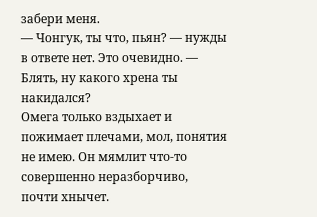забери меня.
— Чонгук, ты что, пьян? — нужды в ответе нет. Это очевидно. — Блять, ну какого хрена ты накидался?
Омега только вздыхает и пожимает плечами, мол, понятия не имею. Он мямлит что-то совершенно неразборчиво, почти хнычет.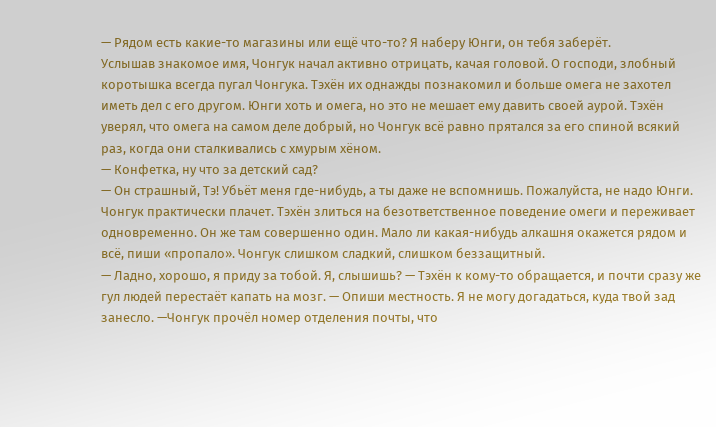— Рядом есть какие-то магазины или ещё что-то? Я наберу Юнги, он тебя заберёт.
Услышав знакомое имя, Чонгук начал активно отрицать, качая головой. О господи, злобный коротышка всегда пугал Чонгука. Тэхён их однажды познакомил и больше омега не захотел иметь дел с его другом. Юнги хоть и омега, но это не мешает ему давить своей аурой. Тэхён уверял, что омега на самом деле добрый, но Чонгук всё равно прятался за его спиной всякий раз, когда они сталкивались с хмурым хёном.
— Конфетка, ну что за детский сад?
— Он страшный, Тэ! Убьёт меня где-нибудь, а ты даже не вспомнишь. Пожалуйста, не надо Юнги.
Чонгук практически плачет. Тэхён злиться на безответственное поведение омеги и переживает одновременно. Он же там совершенно один. Мало ли какая-нибудь алкашня окажется рядом и всё, пиши «пропало». Чонгук слишком сладкий, слишком беззащитный.
— Ладно, хорошо, я приду за тобой. Я, слышишь? — Тэхён к кому-то обращается, и почти сразу же гул людей перестаёт капать на мозг. — Опиши местность. Я не могу догадаться, куда твой зад занесло. —Чонгук прочёл номер отделения почты, что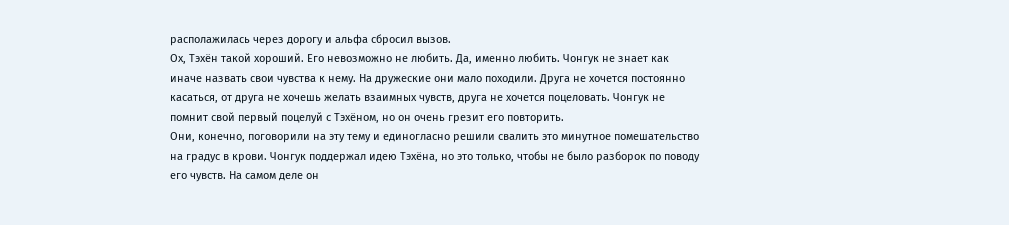располажилась через дорогу и альфа сбросил вызов.
Ох, Тэхён такой хороший. Его невозможно не любить. Да, именно любить. Чонгук не знает как иначе назвать свои чувства к нему. На дружеские они мало походили. Друга не хочется постоянно касаться, от друга не хочешь желать взаимных чувств, друга не хочется поцеловать. Чонгук не помнит свой первый поцелуй с Тэхёном, но он очень грезит его повторить.
Они, конечно, поговорили на эту тему и единогласно решили свалить это минутное помешательство на градус в крови. Чонгук поддержал идею Тэхёна, но это только, чтобы не было разборок по поводу его чувств. На самом деле он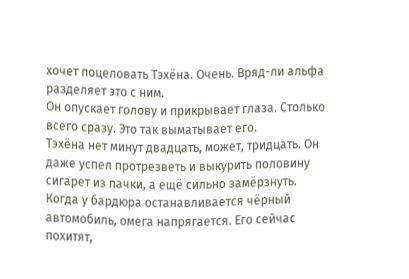хочет поцеловать Тэхёна. Очень. Вряд-ли альфа разделяет это с ним.
Он опускает голову и прикрывает глаза. Столько всего сразу. Это так выматывает его.
Тэхёна нет минут двадцать, может, тридцать. Он даже успел протрезветь и выкурить половину сигарет из пачки, а ещё сильно замёрзнуть. Когда у бардюра останавливается чёрный автомобиль, омега напрягается. Его сейчас похитят,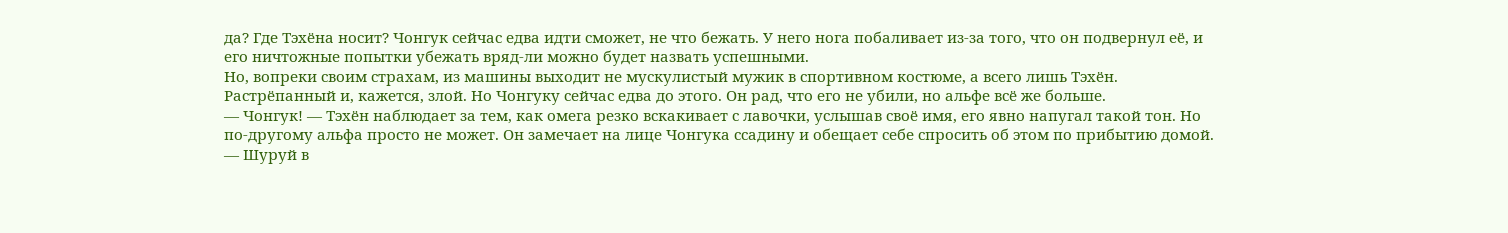да? Где Тэхёна носит? Чонгук сейчас едва идти сможет, не что бежать. У него нога побаливает из-за того, что он подвернул её, и его ничтожные попытки убежать вряд-ли можно будет назвать успешными.
Но, вопреки своим страхам, из машины выходит не мускулистый мужик в спортивном костюме, а всего лишь Тэхён. Растрёпанный и, кажется, злой. Но Чонгуку сейчас едва до этого. Он рад, что его не убили, но альфе всё же больше.
— Чонгук! — Тэхён наблюдает за тем, как омега резко вскакивает с лавочки, услышав своё имя, его явно напугал такой тон. Но по-другому альфа просто не может. Он замечает на лице Чонгука ссадину и обещает себе спросить об этом по прибытию домой. — Шуруй в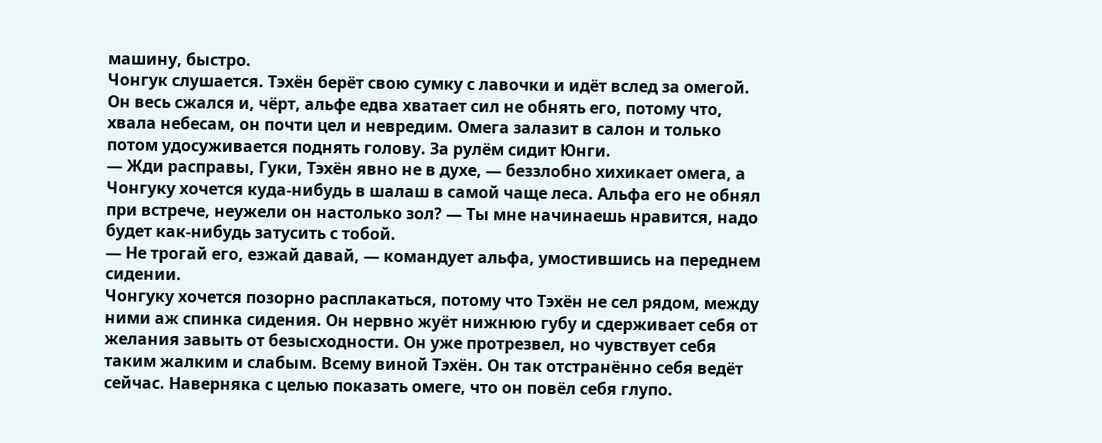машину, быстро.
Чонгук слушается. Тэхён берёт свою сумку с лавочки и идёт вслед за омегой. Он весь сжался и, чёрт, альфе едва хватает сил не обнять его, потому что, хвала небесам, он почти цел и невредим. Омега залазит в салон и только потом удосуживается поднять голову. За рулём сидит Юнги.
— Жди расправы, Гуки, Тэхён явно не в духе, — беззлобно хихикает омега, а Чонгуку хочется куда-нибудь в шалаш в самой чаще леса. Альфа его не обнял при встрече, неужели он настолько зол? — Ты мне начинаешь нравится, надо будет как-нибудь затусить с тобой.
— Не трогай его, езжай давай, — командует альфа, умостившись на переднем сидении.
Чонгуку хочется позорно расплакаться, потому что Тэхён не сел рядом, между ними аж спинка сидения. Он нервно жуёт нижнюю губу и сдерживает себя от желания завыть от безысходности. Он уже протрезвел, но чувствует себя таким жалким и слабым. Всему виной Тэхён. Он так отстранённо себя ведёт сейчас. Наверняка с целью показать омеге, что он повёл себя глупо.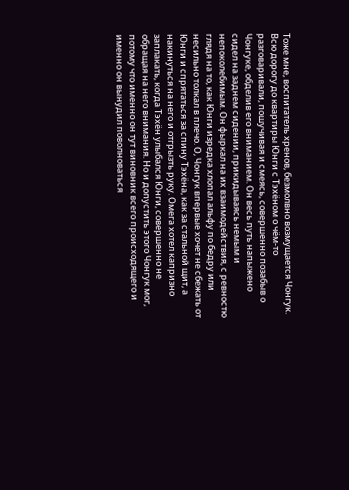Тоже мне, воспитатель хренов, безмолвно возмущается Чонгук. Всю дорогу до квартиры Юнги с Тэхёном о чём-то разговаривали, пошучивая и смеясь, совершенно позабыв о Чонгуке, обделив его вниманием. Он весь путь напыжено сидел на заднем сидении, прикидываясь немым и непоколебимым. Он фыркал на их взаимодействия, с ревностю глядя на то, как Юнги изредка хлопал альфу по бедру или несильно толкал в плечо. О, Чонгук впервые хочет не сбежать от Юнги и спрятаться за спину Тэхёна, как за стальной щит, а накинуться на него и отгрызть руку. Омега хотел капризно заплакать, когда Тэхён улыбался Юнги, совершенно не обращая на него внимания. Но и допустить этого Чонгук мог, потому что именно он тут виновник всего происходящего и именно он вынудил поволноваться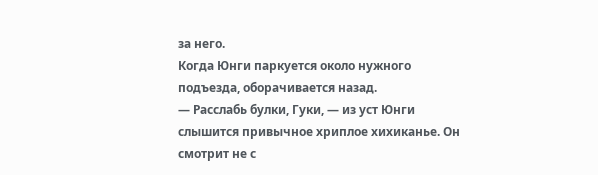за него.
Когда Юнги паркуется около нужного подъезда, оборачивается назад.
— Расслабь булки, Гуки, — из уст Юнги слышится привычное хриплое хихиканье. Он смотрит не с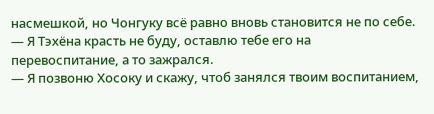насмешкой, но Чонгуку всё равно вновь становится не по себе. — Я Тэхёна красть не буду, оставлю тебе его на перевоспитание, а то зажрался.
— Я позвоню Хосоку и скажу, чтоб занялся твоим воспитанием,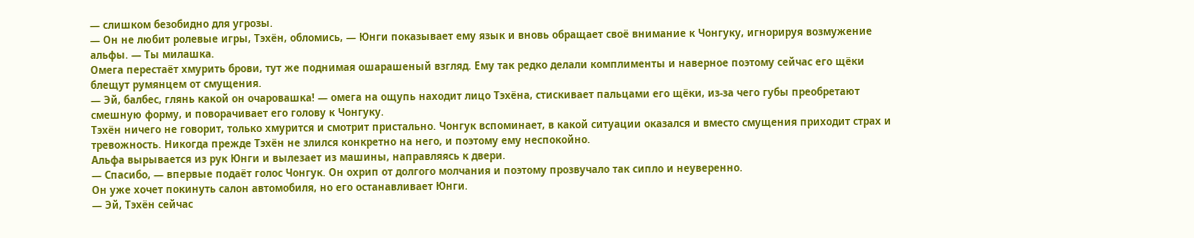— слишком безобидно для угрозы.
— Он не любит ролевые игры, Тэхён, обломись, — Юнги показывает ему язык и вновь обращает своё внимание к Чонгуку, игнорируя возмужение альфы. — Ты милашка.
Омега перестаёт хмурить брови, тут же поднимая ошарашеный взгляд. Ему так редко делали комплименты и наверное поэтому сейчас его щёки блещут румянцем от смущения.
— Эй, балбес, глянь какой он очаровашка! — омега на ощупь находит лицо Тэхёна, стискивает пальцами его щёки, из-за чего губы преобретают смешную форму, и поворачивает его голову к Чонгуку.
Тэхён ничего не говорит, только хмурится и смотрит пристально. Чонгук вспоминает, в какой ситуации оказался и вместо смущения приходит страх и тревожность. Никогда прежде Тэхён не злился конкретно на него, и поэтому ему неспокойно.
Альфа вырывается из рук Юнги и вылезает из машины, направляясь к двери.
— Спасибо, — впервые подаёт голос Чонгук. Он охрип от долгого молчания и поэтому прозвучало так сипло и неуверенно.
Он уже хочет покинуть салон автомобиля, но его останавливает Юнги.
— Эй, Тэхён сейчас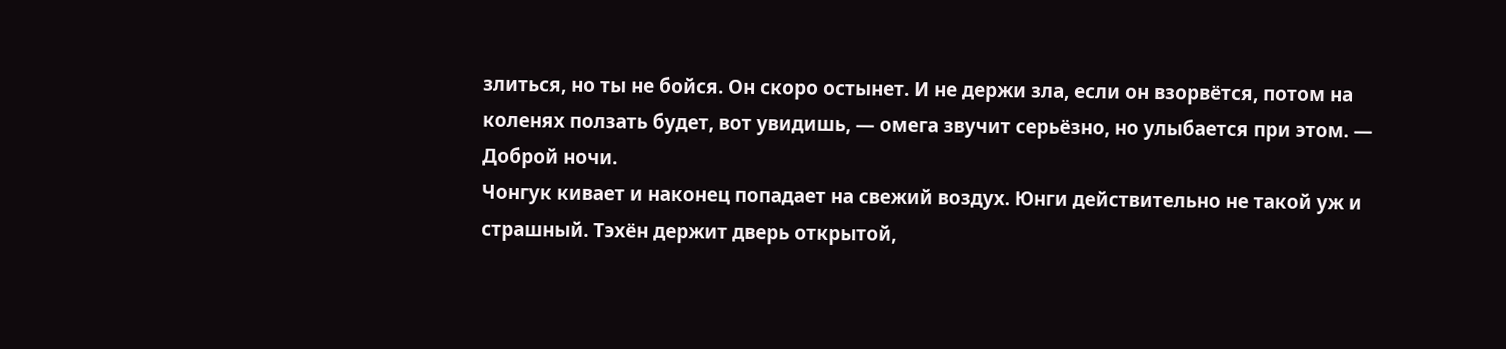злиться, но ты не бойся. Он скоро остынет. И не держи зла, если он взорвётся, потом на коленях ползать будет, вот увидишь, — омега звучит серьёзно, но улыбается при этом. — Доброй ночи.
Чонгук кивает и наконец попадает на свежий воздух. Юнги действительно не такой уж и страшный. Тэхён держит дверь открытой,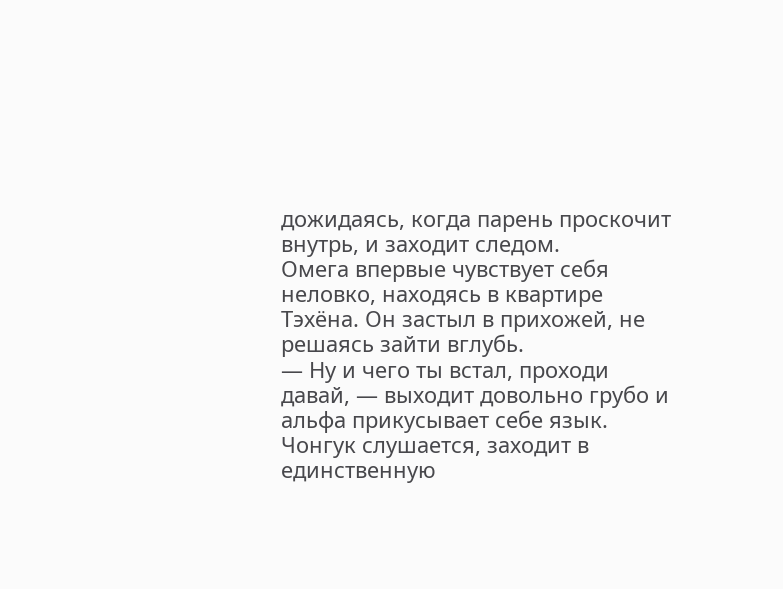дожидаясь, когда парень проскочит внутрь, и заходит следом.
Омега впервые чувствует себя неловко, находясь в квартире Тэхёна. Он застыл в прихожей, не решаясь зайти вглубь.
— Ну и чего ты встал, проходи давай, — выходит довольно грубо и альфа прикусывает себе язык.
Чонгук слушается, заходит в единственную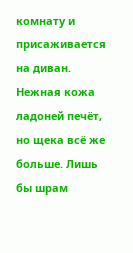комнату и присаживается на диван. Нежная кожа ладоней печёт, но щека всё же больше. Лишь бы шрам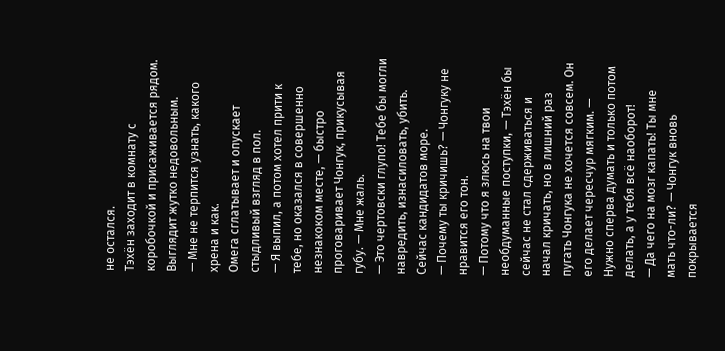не остался.
Тэхён заходит в комнату с коробочкой и присаживается рядом. Выглядит жутко недовольным.
— Мне не терпится узнать, какого хрена и как.
Омега сглатывает и опускает стыдливый взгляд в пол.
— Я выпил, а потом хотел прити к тебе, но оказался в совершенно незнакоком месте, — быстро проговаривает Чонгук, прикусывая губу. — Мне жаль.
— Это чертовски глупо! Тебе бы могли навредить, изнасиловать, убить. Сейчас кандидатов море.
— Почему ты кричишь? — Чонгуку не нравится его тон.
— Потому что я злюсь на твои необдуманные поступки, — Тэхён бы сейчас не стал сдерживаться и начал кричать, но в лишний раз пугать Чонгука не хочется совсем. Он его делает чересчур мягким. — Нужно сперва думать и только потом делать, а у тебя всё наоборот!
— Да чего на мозг капать! Ты мне мать что-ли? — Чонгук вновь покрывается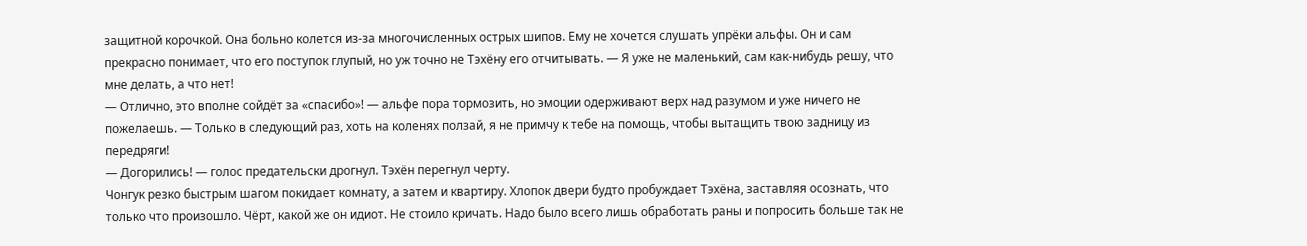защитной корочкой. Она больно колется из-за многочисленных острых шипов. Ему не хочется слушать упрёки альфы. Он и сам прекрасно понимает, что его поступок глупый, но уж точно не Тэхёну его отчитывать. — Я уже не маленький, сам как-нибудь решу, что мне делать, а что нет!
— Отлично, это вполне сойдёт за «спасибо»! — альфе пора тормозить, но эмоции одерживают верх над разумом и уже ничего не пожелаешь. — Только в следующий раз, хоть на коленях ползай, я не примчу к тебе на помощь, чтобы вытащить твою задницу из передряги!
— Догорились! — голос предательски дрогнул. Тэхён перегнул черту.
Чонгук резко быстрым шагом покидает комнату, а затем и квартиру. Хлопок двери будто пробуждает Тэхёна, заставляя осознать, что только что произошло. Чёрт, какой же он идиот. Не стоило кричать. Надо было всего лишь обработать раны и попросить больше так не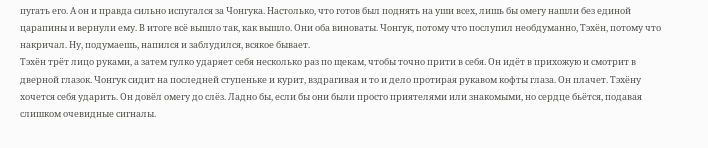пугать его. А он и правда сильно испугался за Чонгука. Настолько, что готов был поднять на уши всех, лишь бы омегу нашли без единой царапины и вернули ему. В итоге всё вышло так, как вышло. Они оба виноваты. Чонгук, потому что послупил необдуманно, Тэхён, потому что накричал. Ну, подумаешь, напился и заблудился, всякое бывает.
Тэхён трёт лицо руками, а затем гулко ударяет себя несколько раз по щекам, чтобы точно прити в себя. Он идёт в прихожую и смотрит в дверной глазок. Чонгук сидит на последней ступеньке и курит, вздрагивая и то и дело протирая рукавом кофты глаза. Он плачет. Тэхёну хочется себя ударить. Он довёл омегу до слёз. Ладно бы, если бы они были просто приятелями или знакомыми, но сердце бьётся, подавая слишком очевидные сигналы.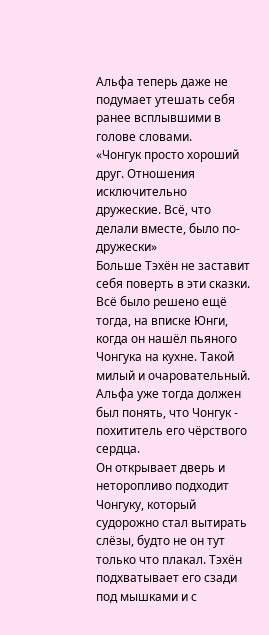Альфа теперь даже не подумает утешать себя ранее всплывшими в голове словами.
«Чонгук просто хороший друг. Отношения исключительно дружеские. Всё, что делали вместе, было по-дружески»
Больше Тэхён не заставит себя поверть в эти сказки. Всё было решено ещё тогда, на вписке Юнги, когда он нашёл пьяного Чонгука на кухне. Такой милый и очаровательный. Альфа уже тогда должен был понять, что Чонгук - похититель его чёрствого сердца.
Он открывает дверь и неторопливо подходит Чонгуку, который судорожно стал вытирать слёзы, будто не он тут только что плакал. Тэхён подхватывает его сзади под мышками и с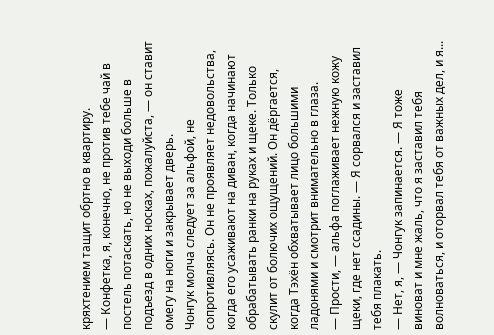кряхтением тащит обртно в квартиру.
— Конфетка, я, конечно, не против тебе чай в постель потаскать, но не выходи больше в подъезд в одних носках, пожалуйста, — он ставит омегу на ноги и закрывает дверь.
Чонгук молча следует за альфой, не сопротивляясь. Он не проявляет недовольства, когда его усаживают на диван, когда начинают обрабатывать ранки на руках и щеке. Только скулит от болючих ощущений. Он дёргается, когда Тэхён обхватывает лицо большими ладонями и смотрит внимательно в глаза.
— Прости, — альфа поглаживает нежную кожу щеки, где нет ссадины. — Я сорвался и заставил тебя плакать.
— Нет, я, — Чонгук запинается. — Я тоже виноват и мне жаль, что я заставил тебя волноваться, и оторвал тебя от важных дел, и я...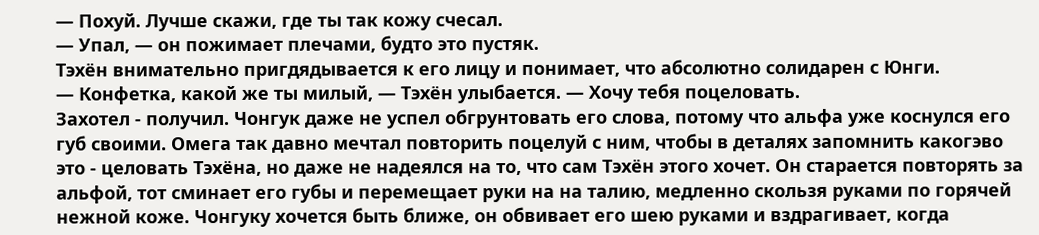— Похуй. Лучше скажи, где ты так кожу счесал.
— Упал, — он пожимает плечами, будто это пустяк.
Тэхён внимательно пригдядывается к его лицу и понимает, что абсолютно солидарен с Юнги.
— Конфетка, какой же ты милый, — Тэхён улыбается. — Хочу тебя поцеловать.
Захотел - получил. Чонгук даже не успел обгрунтовать его слова, потому что альфа уже коснулся его губ своими. Омега так давно мечтал повторить поцелуй с ним, чтобы в деталях запомнить какогэво это - целовать Тэхёна, но даже не надеялся на то, что сам Тэхён этого хочет. Он старается повторять за альфой, тот сминает его губы и перемещает руки на на талию, медленно скользя руками по горячей нежной коже. Чонгуку хочется быть ближе, он обвивает его шею руками и вздрагивает, когда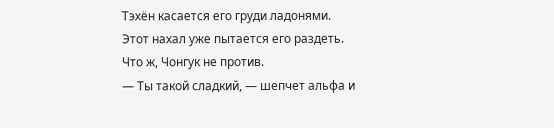Тэхён касается его груди ладонями. Этот нахал уже пытается его раздеть. Что ж, Чонгук не против.
— Ты такой сладкий, — шепчет альфа и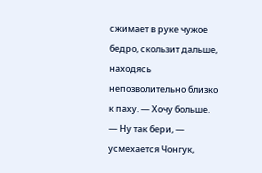сжимает в руке чужое бедро, скользит дальше, находясь непозволительно близко к паху. — Хочу больше.
— Ну так бери, — усмехается Чонгук,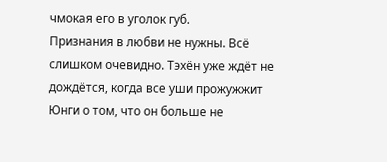чмокая его в уголок губ.
Признания в любви не нужны. Всё слишком очевидно. Тэхён уже ждёт не дождётся, когда все уши прожужжит Юнги о том, что он больше не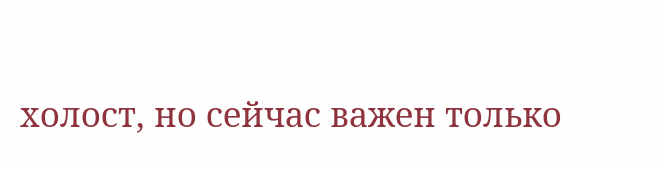холост, но сейчас важен только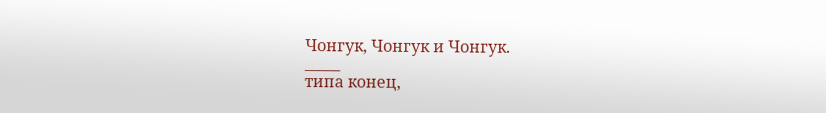Чонгук, Чонгук и Чонгук.
_____
типа конец,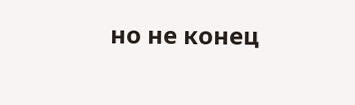но не конец